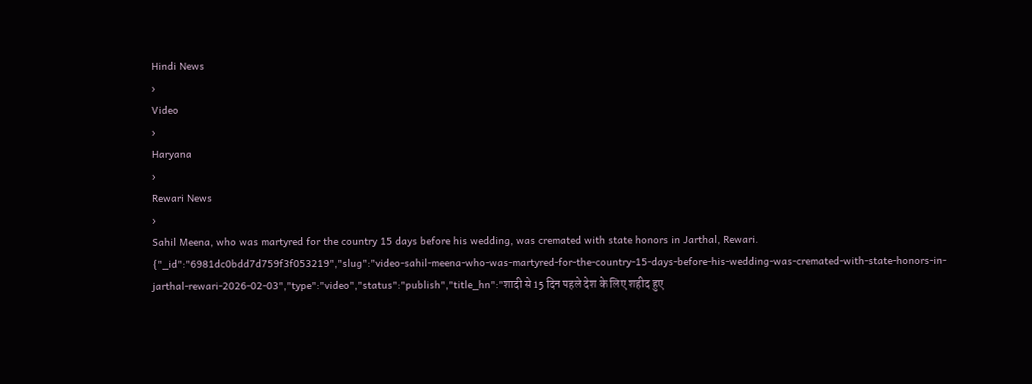Hindi News
›
Video
›
Haryana
›
Rewari News
›
Sahil Meena, who was martyred for the country 15 days before his wedding, was cremated with state honors in Jarthal, Rewari.
{"_id":"6981dc0bdd7d759f3f053219","slug":"video-sahil-meena-who-was-martyred-for-the-country-15-days-before-his-wedding-was-cremated-with-state-honors-in-jarthal-rewari-2026-02-03","type":"video","status":"publish","title_hn":"शादी से 15 दिन पहले देश के लिए शहीद हुए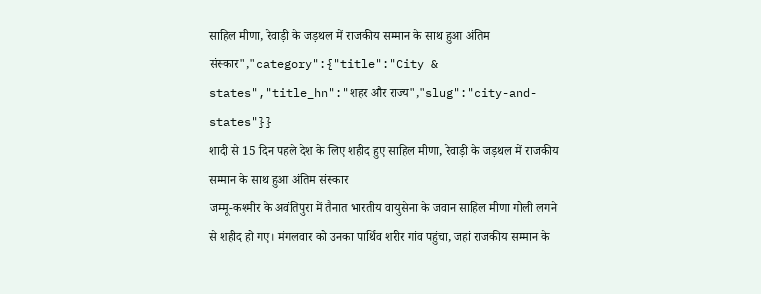साहिल मीणा, रेवाड़ी के जड़थल में राजकीय सम्मान के साथ हुआ अंतिम संस्कार","category":{"title":"City & states","title_hn":"शहर और राज्य","slug":"city-and-states"}}
शादी से 15 दिन पहले देश के लिए शहीद हुए साहिल मीणा, रेवाड़ी के जड़थल में राजकीय सम्मान के साथ हुआ अंतिम संस्कार
जम्मू-कश्मीर के अवंतिपुरा में तैनात भारतीय वायुसेना के जवान साहिल मीणा गोली लगने से शहीद हो गए। मंगलवार को उनका पार्थिव शरीर गांव पहुंचा, जहां राजकीय सम्मान के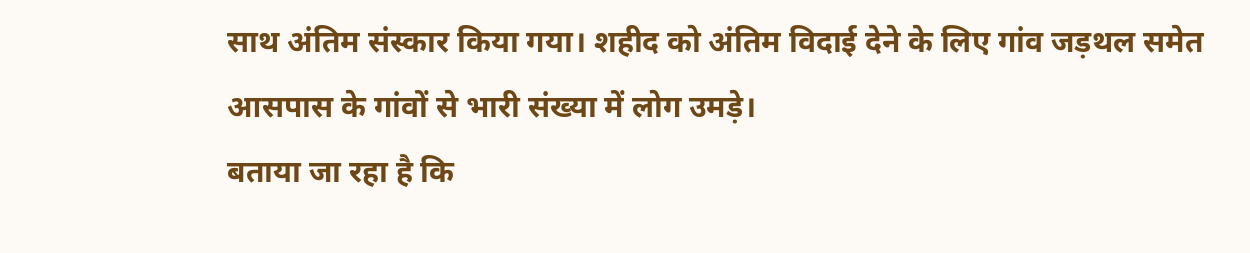साथ अंतिम संस्कार किया गया। शहीद को अंतिम विदाई देने के लिए गांव जड़थल समेत आसपास के गांवों से भारी संख्या में लोग उमड़े।
बताया जा रहा है कि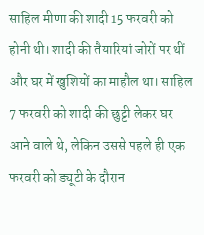साहिल मीणा की शादी 15 फरवरी को होनी थी। शादी की तैयारियां जोरों पर थीं और घर में खुशियों का माहौल था। साहिल 7 फरवरी को शादी की छुट्टी लेकर घर आने वाले थे, लेकिन उससे पहले ही एक फरवरी को ड्यूटी के दौरान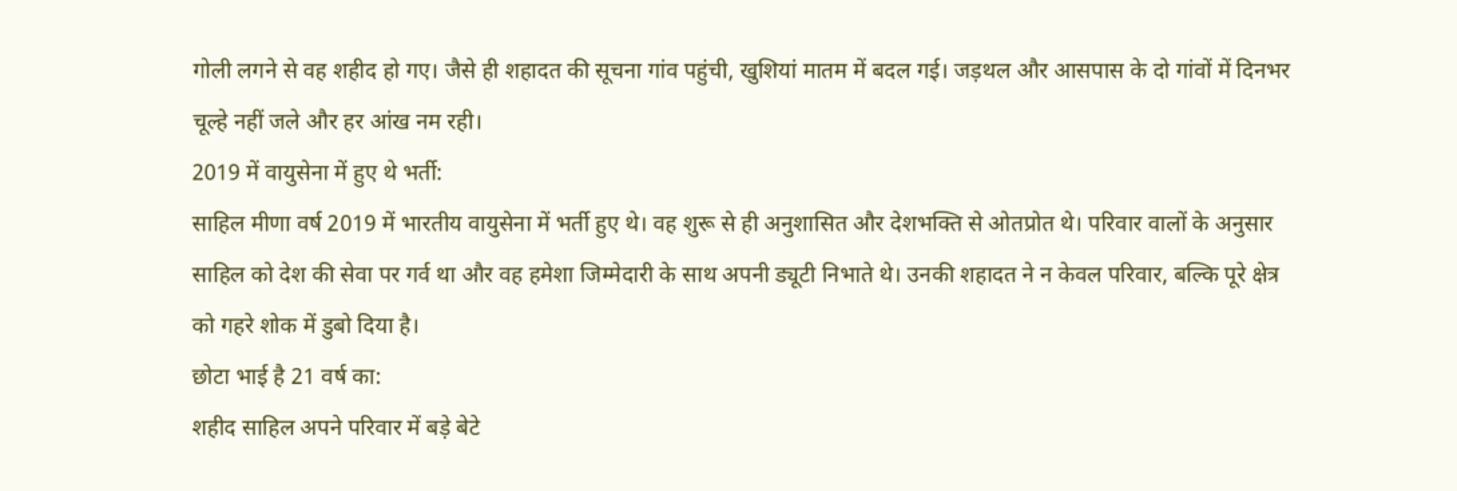गोली लगने से वह शहीद हो गए। जैसे ही शहादत की सूचना गांव पहुंची, खुशियां मातम में बदल गई। जड़थल और आसपास के दो गांवों में दिनभर चूल्हे नहीं जले और हर आंख नम रही।
2019 में वायुसेना में हुए थे भर्ती:
साहिल मीणा वर्ष 2019 में भारतीय वायुसेना में भर्ती हुए थे। वह शुरू से ही अनुशासित और देशभक्ति से ओतप्रोत थे। परिवार वालों के अनुसार साहिल को देश की सेवा पर गर्व था और वह हमेशा जिम्मेदारी के साथ अपनी ड्यूटी निभाते थे। उनकी शहादत ने न केवल परिवार, बल्कि पूरे क्षेत्र को गहरे शोक में डुबो दिया है।
छोटा भाई है 21 वर्ष का:
शहीद साहिल अपने परिवार में बड़े बेटे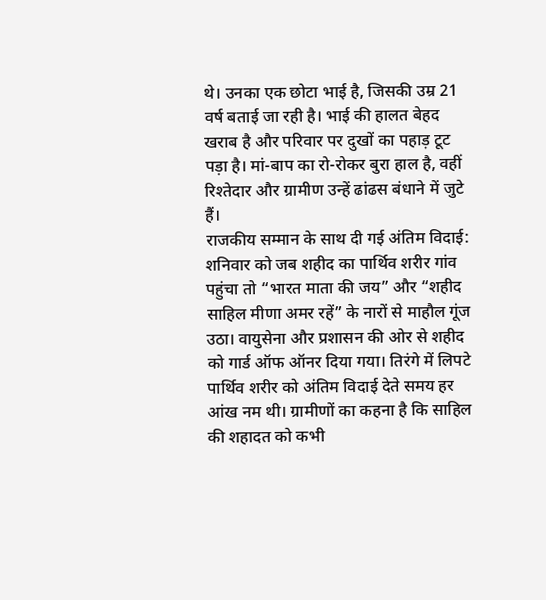थे। उनका एक छोटा भाई है, जिसकी उम्र 21 वर्ष बताई जा रही है। भाई की हालत बेहद खराब है और परिवार पर दुखों का पहाड़ टूट पड़ा है। मां-बाप का रो-रोकर बुरा हाल है, वहीं रिश्तेदार और ग्रामीण उन्हें ढांढस बंधाने में जुटे हैं।
राजकीय सम्मान के साथ दी गई अंतिम विदाई:
शनिवार को जब शहीद का पार्थिव शरीर गांव पहुंचा तो “भारत माता की जय” और “शहीद साहिल मीणा अमर रहें” के नारों से माहौल गूंज उठा। वायुसेना और प्रशासन की ओर से शहीद को गार्ड ऑफ ऑनर दिया गया। तिरंगे में लिपटे पार्थिव शरीर को अंतिम विदाई देते समय हर आंख नम थी। ग्रामीणों का कहना है कि साहिल की शहादत को कभी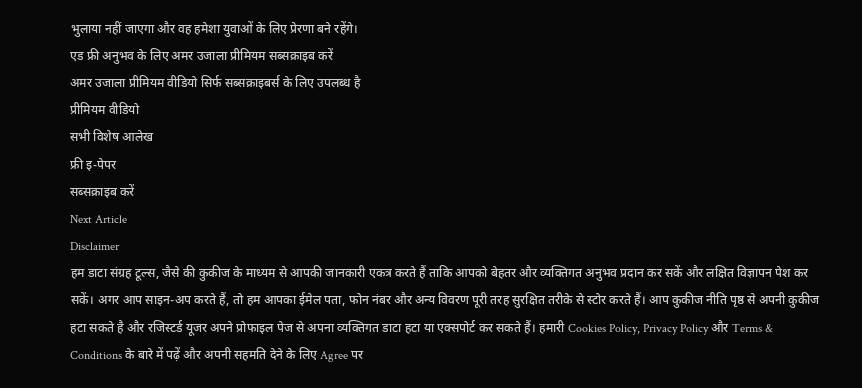भुलाया नहीं जाएगा और वह हमेशा युवाओं के लिए प्रेरणा बने रहेंगे।
एड फ्री अनुभव के लिए अमर उजाला प्रीमियम सब्सक्राइब करें
अमर उजाला प्रीमियम वीडियो सिर्फ सब्सक्राइबर्स के लिए उपलब्ध है
प्रीमियम वीडियो
सभी विशेष आलेख
फ्री इ-पेपर
सब्सक्राइब करें
Next Article
Disclaimer
हम डाटा संग्रह टूल्स, जैसे की कुकीज के माध्यम से आपकी जानकारी एकत्र करते हैं ताकि आपको बेहतर और व्यक्तिगत अनुभव प्रदान कर सकें और लक्षित विज्ञापन पेश कर सकें। अगर आप साइन-अप करते हैं, तो हम आपका ईमेल पता, फोन नंबर और अन्य विवरण पूरी तरह सुरक्षित तरीके से स्टोर करते हैं। आप कुकीज नीति पृष्ठ से अपनी कुकीज हटा सकते है और रजिस्टर्ड यूजर अपने प्रोफाइल पेज से अपना व्यक्तिगत डाटा हटा या एक्सपोर्ट कर सकते हैं। हमारी Cookies Policy, Privacy Policy और Terms & Conditions के बारे में पढ़ें और अपनी सहमति देने के लिए Agree पर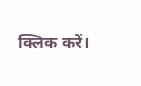क्लिक करें।